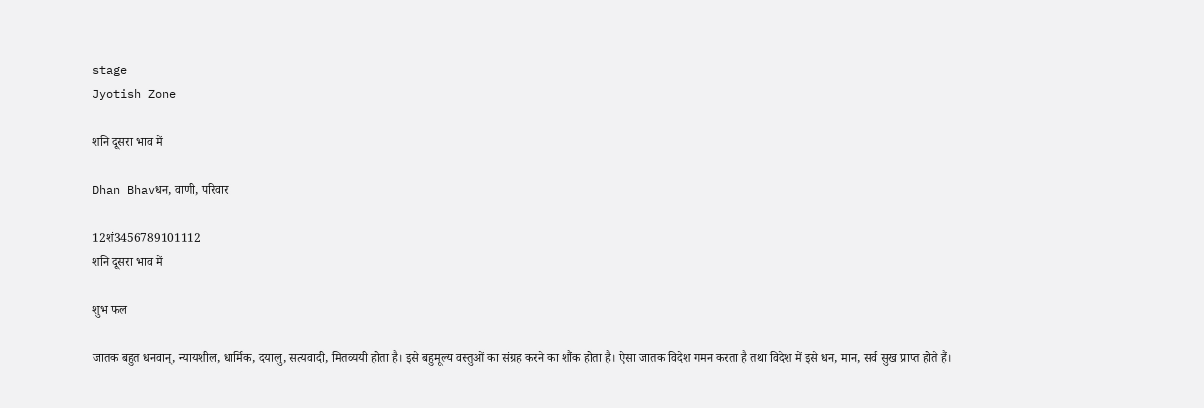stage
Jyotish Zone

शनि दूसरा भाव में

Dhan Bhavधन, वाणी, परिवार

12शं3456789101112
शनि दूसरा भाव में

शुभ फल

जातक बहुत धनवान्, न्यायशील, धार्मिक, दयालु, सत्यवादी, मितव्ययी होता है। इसे बहुमूल्य वस्तुओं का संग्रह करने का शौंक होता है। ऐसा जातक विदेश गमन करता है तथा विदेश में इसे धन, मान, सर्व सुख प्राप्त होते हैं।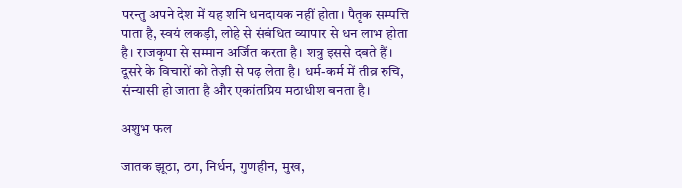परन्तु अपने देश में यह शनि धनदायक नहीं होता। पैतृक सम्पत्ति पाता है, स्वयं लकड़ी, लोहे से संबंधित व्यापार से धन लाभ होता है। राजकृपा से सम्मान अर्जित करता है। शत्रु इससे दबते हैं। दूसरे के विचारों को तेज़ी से पढ़ लेता है। धर्म-कर्म में तीव्र रुचि, संन्यासी हो जाता है और एकांतप्रिय मठाधीश बनता है।

अशुभ फल

जातक झूठा, ठग, निर्धन, गुणहीन, मुख,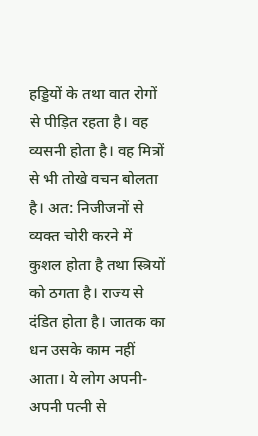हड्डियों के तथा वात रोगों से पीड़ित रहता है। वह व्यसनी होता है। वह मित्रों से भी तोखे वचन बोलता है। अत: निजीजनों से व्यक्त चोरी करने में कुशल होता है तथा स्त्रियों को ठगता है। राज्य से दंडित होता है। जातक का धन उसके काम नहीं आता। ये लोग अपनी-अपनी पत्नी से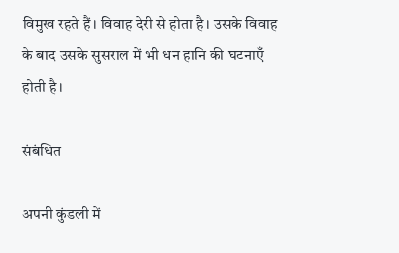विमुख रहते हैं। विवाह देरी से होता है। उसके विवाह के बाद उसके सुसराल में भी धन हानि की घटनाएँ होती है।

संबंधित

अपनी कुंडली में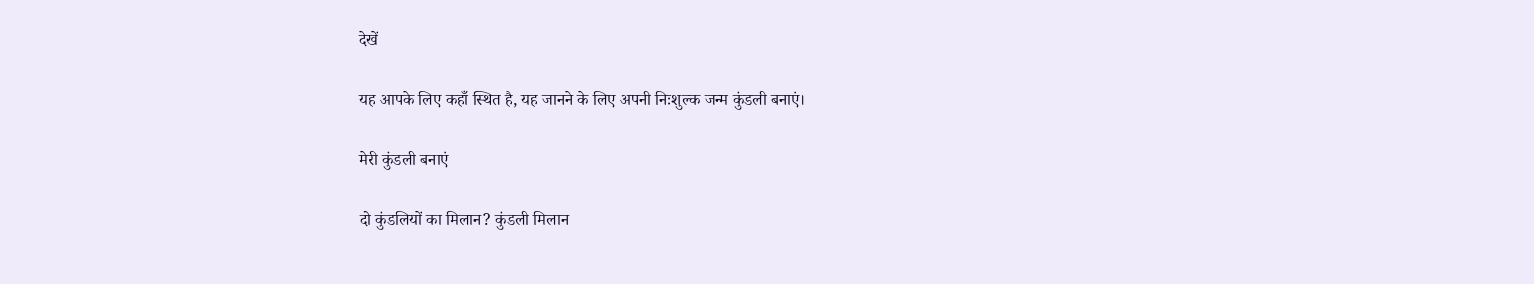देखें

यह आपके लिए कहाँ स्थित है, यह जानने के लिए अपनी निःशुल्क जन्म कुंडली बनाएं।

मेरी कुंडली बनाएं

दो कुंडलियों का मिलान? कुंडली मिलान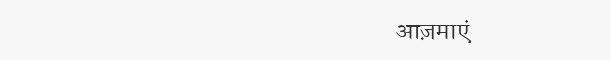आज़माएं